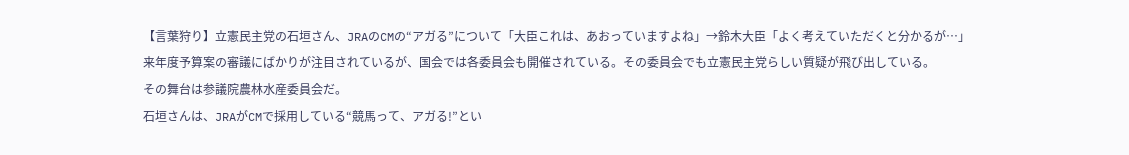【言葉狩り】立憲民主党の石垣さん、JRAのCMの“アガる”について「大臣これは、あおっていますよね」→鈴木大臣「よく考えていただくと分かるが…」
来年度予算案の審議にばかりが注目されているが、国会では各委員会も開催されている。その委員会でも立憲民主党らしい質疑が飛び出している。
その舞台は参議院農林水産委員会だ。
石垣さんは、JRAがCMで採用している“競馬って、アガる!”とい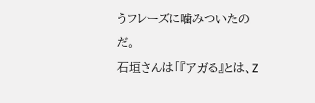うフレーズに噛みついたのだ。
石垣さんは「『アガる』とは、Z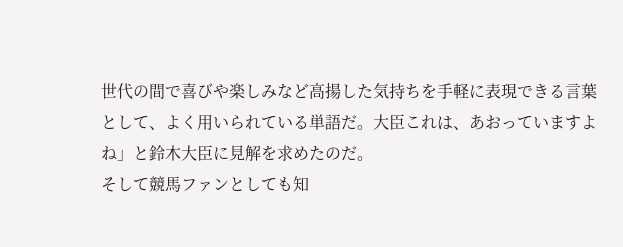世代の間で喜びや楽しみなど高揚した気持ちを手軽に表現できる言葉として、よく用いられている単語だ。大臣これは、あおっていますよね」と鈴木大臣に見解を求めたのだ。
そして競馬ファンとしても知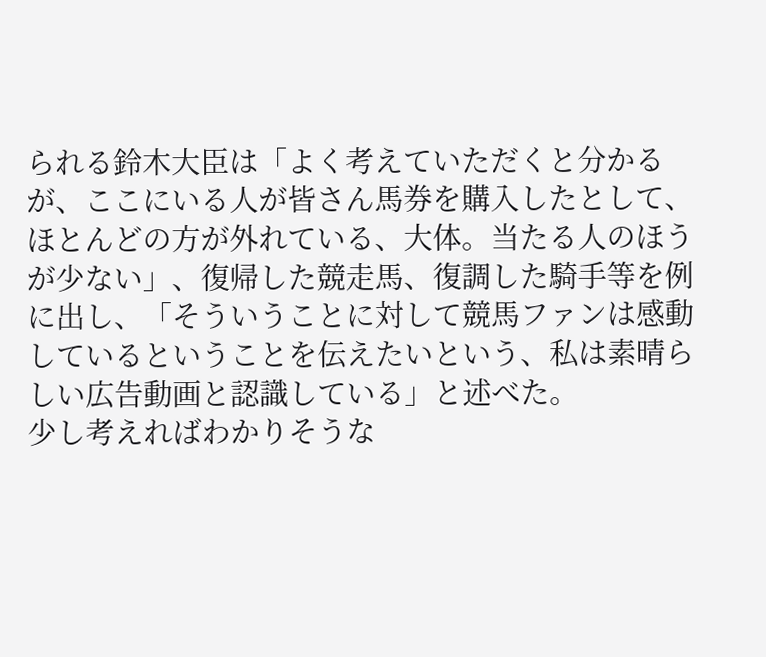られる鈴木大臣は「よく考えていただくと分かるが、ここにいる人が皆さん馬券を購入したとして、ほとんどの方が外れている、大体。当たる人のほうが少ない」、復帰した競走馬、復調した騎手等を例に出し、「そういうことに対して競馬ファンは感動しているということを伝えたいという、私は素晴らしい広告動画と認識している」と述べた。
少し考えればわかりそうな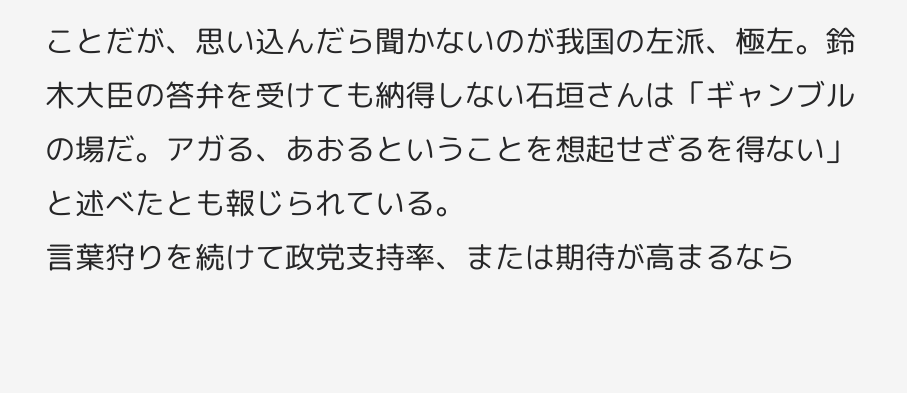ことだが、思い込んだら聞かないのが我国の左派、極左。鈴木大臣の答弁を受けても納得しない石垣さんは「ギャンブルの場だ。アガる、あおるということを想起せざるを得ない」と述べたとも報じられている。
言葉狩りを続けて政党支持率、または期待が高まるなら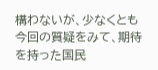構わないが、少なくとも今回の質疑をみて、期待を持った国民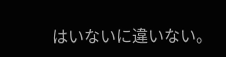はいないに違いない。